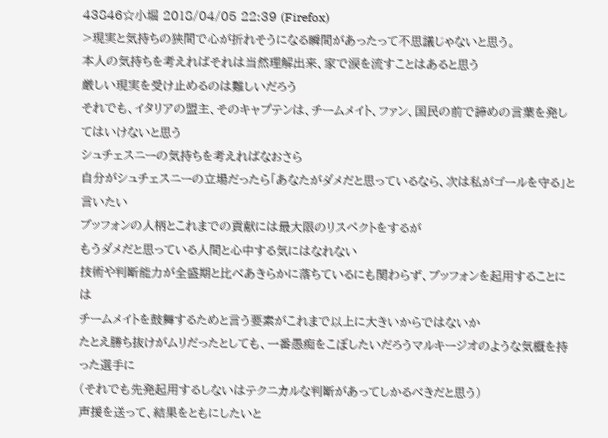43846☆小堀 2018/04/05 22:39 (Firefox)
>現実と気持ちの狭間で心が折れそうになる瞬間があったって不思議じゃないと思う。
本人の気持ちを考えればそれは当然理解出来、家で涙を流すことはあると思う
厳しい現実を受け止めるのは難しいだろう
それでも、イタリアの盟主、そのキャプテンは、チームメイト、ファン、国民の前で諦めの言葉を発してはいけないと思う
シュチェスニーの気持ちを考えればなおさら
自分がシュチェスニーの立場だったら「あなたがダメだと思っているなら、次は私がゴールを守る」と言いたい
ブッフォンの人柄とこれまでの貢献には最大限のリスペクトをするが
もうダメだと思っている人間と心中する気にはなれない
技術や判断能力が全盛期と比べあきらかに落ちているにも関わらず、ブッフォンを起用することには
チームメイトを鼓舞するためと言う要素がこれまで以上に大きいからではないか
たとえ勝ち抜けがムリだったとしても、一番愚痴をこぼしたいだろうマルキージオのような気概を持った選手に
(それでも先発起用するしないはテクニカルな判断があってしかるべきだと思う)
声援を送って、結果をともにしたいと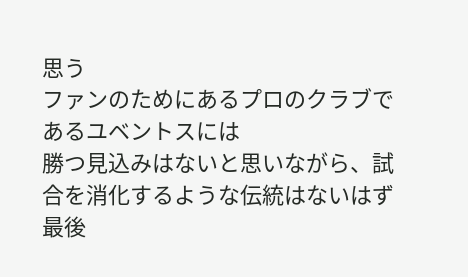思う
ファンのためにあるプロのクラブであるユベントスには
勝つ見込みはないと思いながら、試合を消化するような伝統はないはず
最後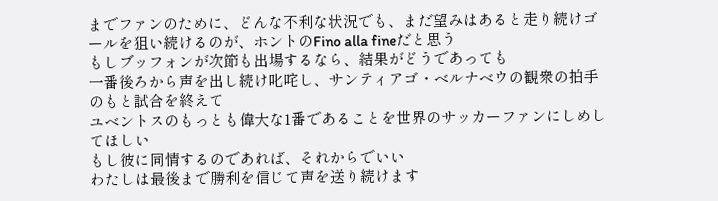までファンのために、どんな不利な状況でも、まだ望みはあると走り続けゴールを狙い続けるのが、ホントのFino alla fineだと思う
もしブッフォンが次節も出場するなら、結果がどうであっても
一番後ろから声を出し続け叱咤し、サンティアゴ・ベルナベウの観衆の拍手のもと試合を終えて
ユベントスのもっとも偉大な1番であることを世界のサッカーファンにしめしてほしい
もし彼に同情するのであれば、それからでいい
わたしは最後まで勝利を信じて声を送り続けます